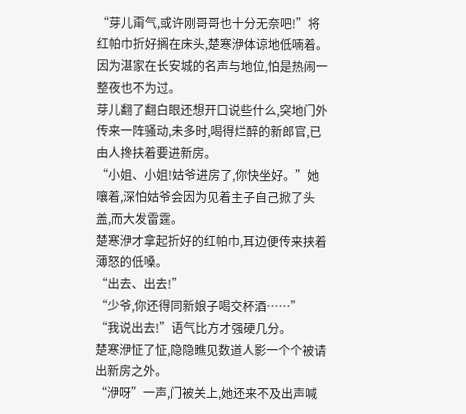“芽儿甭气,或许刚哥哥也十分无奈吧!”将红帕巾折好搁在床头,楚寒洢体谅地低喃着。
因为湛家在长安城的名声与地位,怕是热闹一整夜也不为过。
芽儿翻了翻白眼还想开口说些什么,突地门外传来一阵骚动,未多时,喝得烂醉的新郎官,已由人搀扶着要进新房。
“小姐、小姐!姑爷进房了,你快坐好。”她嚷着,深怕姑爷会因为见着主子自己掀了头盖,而大发雷霆。
楚寒洢才拿起折好的红帕巾,耳边便传来挟着薄怒的低嗓。
“出去、出去!”
“少爷,你还得同新娘子喝交杯酒……”
“我说出去!”语气比方才强硬几分。
楚寒洢怔了怔,隐隐瞧见数道人影一个个被请出新房之外。
“洢呀”一声,门被关上,她还来不及出声喊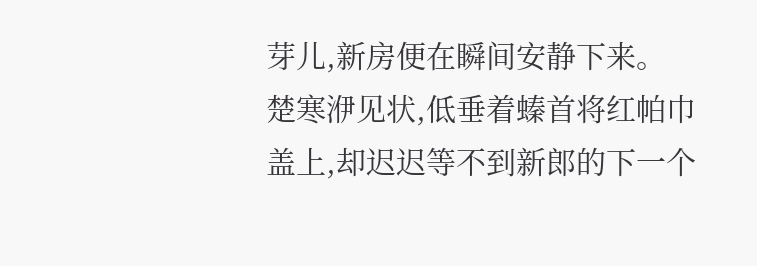芽儿,新房便在瞬间安静下来。
楚寒洢见状,低垂着螓首将红帕巾盖上,却迟迟等不到新郎的下一个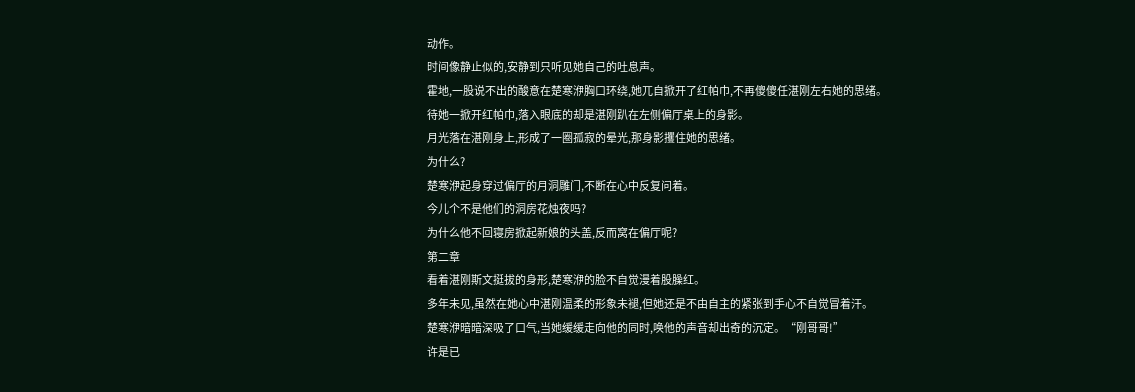动作。
时间像静止似的,安静到只听见她自己的吐息声。
霍地,一股说不出的酸意在楚寒洢胸口环绕,她兀自掀开了红帕巾,不再傻傻任湛刚左右她的思绪。
待她一掀开红帕巾,落入眼底的却是湛刚趴在左侧偏厅桌上的身影。
月光落在湛刚身上,形成了一圈孤寂的晕光,那身影攫住她的思绪。
为什么?
楚寒洢起身穿过偏厅的月洞雕门,不断在心中反复问着。
今儿个不是他们的洞房花烛夜吗?
为什么他不回寝房掀起新娘的头盖,反而窝在偏厅呢?
第二章
看着湛刚斯文挺拔的身形,楚寒洢的脸不自觉漫着股臊红。
多年未见,虽然在她心中湛刚温柔的形象未褪,但她还是不由自主的紧张到手心不自觉冒着汗。
楚寒洢暗暗深吸了口气,当她缓缓走向他的同时,唤他的声音却出奇的沉定。“刚哥哥!”
许是已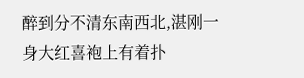醉到分不清东南西北,湛刚一身大红喜袍上有着扑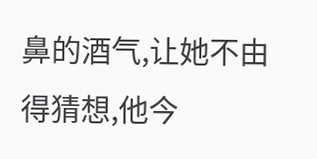鼻的酒气,让她不由得猜想,他今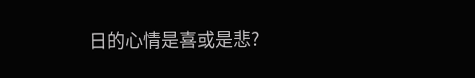日的心情是喜或是悲?